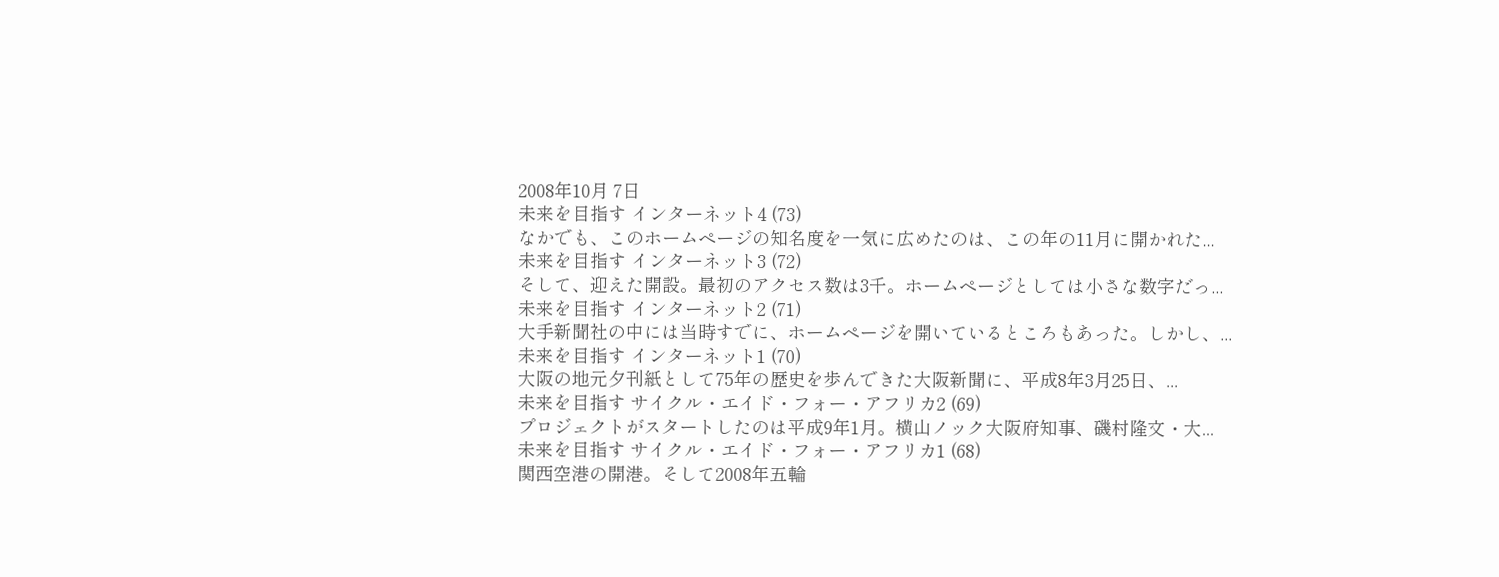2008年10月 7日
未来を目指す インターネット4 (73)
なかでも、このホームページの知名度を一気に広めたのは、この年の11月に開かれた...
未来を目指す インターネット3 (72)
そして、迎えた開設。最初のアクセス数は3千。ホームページとしては小さな数字だっ...
未来を目指す インターネット2 (71)
大手新聞社の中には当時すでに、ホームページを開いているところもあった。しかし、...
未来を目指す インターネット1 (70)
大阪の地元夕刊紙として75年の歴史を歩んできた大阪新聞に、平成8年3月25日、...
未来を目指す サイクル・エイド・フォー・アフリカ2 (69)
プロジェクトがスタートしたのは平成9年1月。横山ノック大阪府知事、磯村隆文・大...
未来を目指す サイクル・エイド・フォー・アフリカ1 (68)
関西空港の開港。そして2008年五輪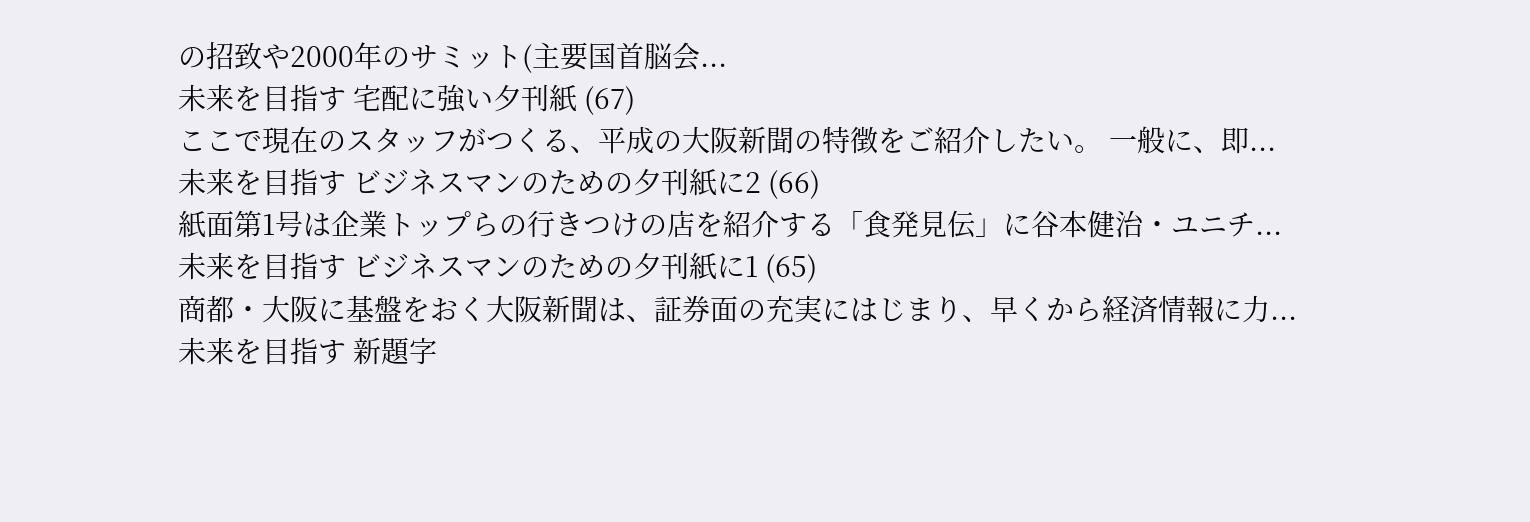の招致や2000年のサミット(主要国首脳会...
未来を目指す 宅配に強い夕刊紙 (67)
ここで現在のスタッフがつくる、平成の大阪新聞の特徴をご紹介したい。 一般に、即...
未来を目指す ビジネスマンのための夕刊紙に2 (66)
紙面第1号は企業トップらの行きつけの店を紹介する「食発見伝」に谷本健治・ユニチ...
未来を目指す ビジネスマンのための夕刊紙に1 (65)
商都・大阪に基盤をおく大阪新聞は、証券面の充実にはじまり、早くから経済情報に力...
未来を目指す 新題字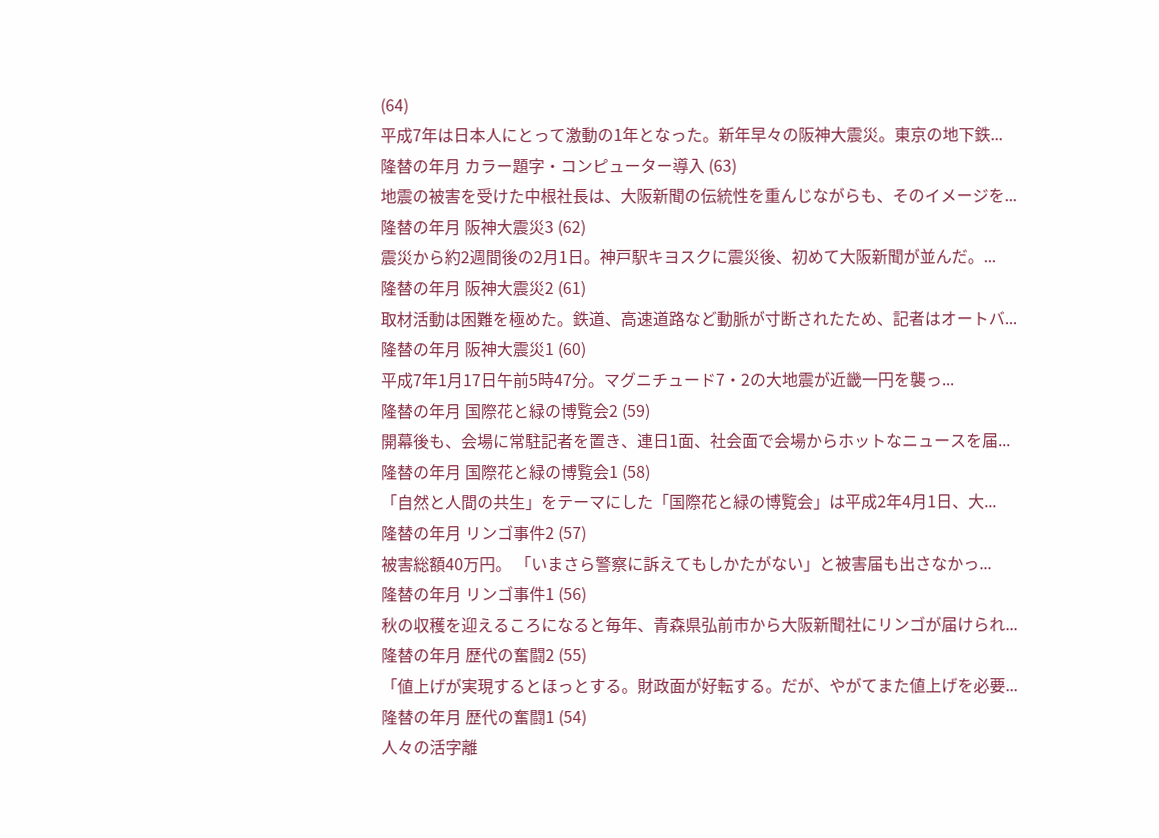(64)
平成7年は日本人にとって激動の1年となった。新年早々の阪神大震災。東京の地下鉄...
隆替の年月 カラー題字・コンピューター導入 (63)
地震の被害を受けた中根社長は、大阪新聞の伝統性を重んじながらも、そのイメージを...
隆替の年月 阪神大震災3 (62)
震災から約2週間後の2月1日。神戸駅キヨスクに震災後、初めて大阪新聞が並んだ。...
隆替の年月 阪神大震災2 (61)
取材活動は困難を極めた。鉄道、高速道路など動脈が寸断されたため、記者はオートバ...
隆替の年月 阪神大震災1 (60)
平成7年1月17日午前5時47分。マグニチュード7・2の大地震が近畿一円を襲っ...
隆替の年月 国際花と緑の博覧会2 (59)
開幕後も、会場に常駐記者を置き、連日1面、社会面で会場からホットなニュースを届...
隆替の年月 国際花と緑の博覧会1 (58)
「自然と人間の共生」をテーマにした「国際花と緑の博覧会」は平成2年4月1日、大...
隆替の年月 リンゴ事件2 (57)
被害総額40万円。 「いまさら警察に訴えてもしかたがない」と被害届も出さなかっ...
隆替の年月 リンゴ事件1 (56)
秋の収穫を迎えるころになると毎年、青森県弘前市から大阪新聞社にリンゴが届けられ...
隆替の年月 歴代の奮闘2 (55)
「値上げが実現するとほっとする。財政面が好転する。だが、やがてまた値上げを必要...
隆替の年月 歴代の奮闘1 (54)
人々の活字離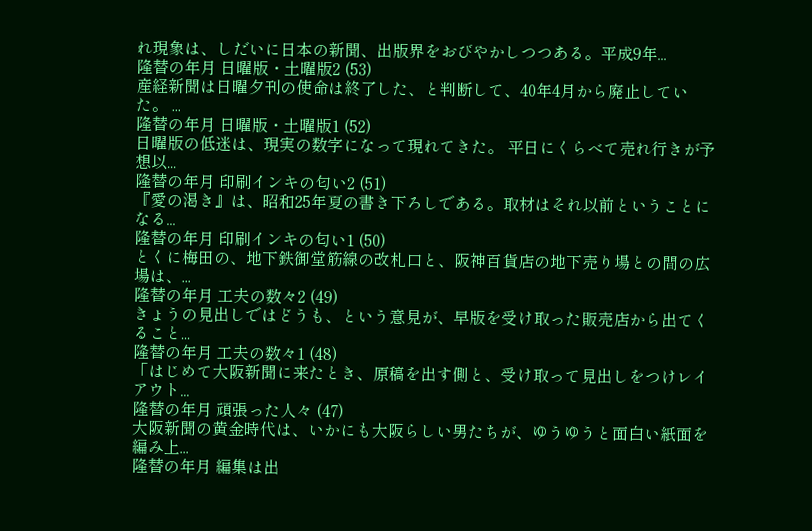れ現象は、しだいに日本の新聞、出版界をおびやかしつつある。平成9年...
隆替の年月 日曜版・土曜版2 (53)
産経新聞は日曜夕刊の使命は終了した、と判断して、40年4月から廃止していた。 ...
隆替の年月 日曜版・土曜版1 (52)
日曜版の低迷は、現実の数字になって現れてきた。 平日にくらべて売れ行きが予想以...
隆替の年月 印刷インキの匂い2 (51)
『愛の渇き』は、昭和25年夏の書き下ろしである。取材はそれ以前ということになる...
隆替の年月 印刷インキの匂い1 (50)
とくに梅田の、地下鉄御堂筋線の改札口と、阪神百貨店の地下売り場との間の広場は、...
隆替の年月 工夫の数々2 (49)
きょうの見出しではどうも、という意見が、早版を受け取った販売店から出てくること...
隆替の年月 工夫の数々1 (48)
「はじめて大阪新聞に来たとき、原稿を出す側と、受け取って見出しをつけレイアウト...
隆替の年月 頑張った人々 (47)
大阪新聞の黄金時代は、いかにも大阪らしい男たちが、ゆうゆうと面白い紙面を編み上...
隆替の年月 編集は出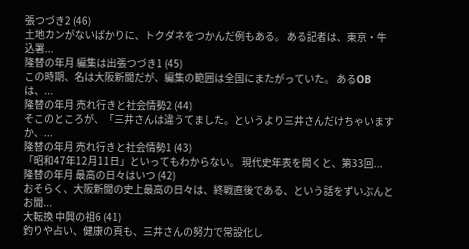張つづき2 (46)
土地カンがないばかりに、トクダネをつかんだ例もある。 ある記者は、東京・牛込署...
隆替の年月 編集は出張つづき1 (45)
この時期、名は大阪新聞だが、編集の範囲は全国にまたがっていた。 あるOBは、...
隆替の年月 売れ行きと社会情勢2 (44)
そこのところが、「三井さんは違うてました。というより三井さんだけちゃいますか、...
隆替の年月 売れ行きと社会情勢1 (43)
「昭和47年12月11日」といってもわからない。 現代史年表を開くと、第33回...
隆替の年月 最高の日々はいつ (42)
おそらく、大阪新聞の史上最高の日々は、終戦直後である、という話をずいぶんとお聞...
大転換 中興の祖6 (41)
釣りや占い、健康の頁も、三井さんの努力で常設化し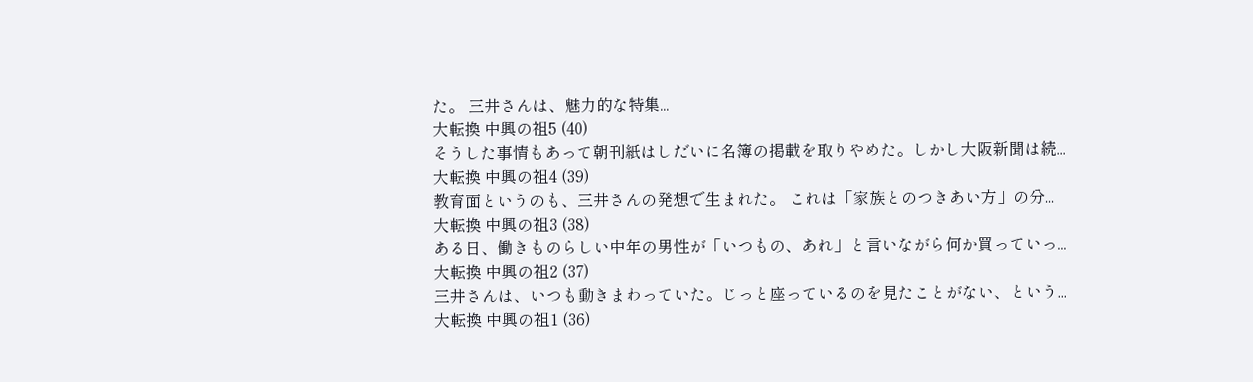た。 三井さんは、魅力的な特集...
大転換 中興の祖5 (40)
そうした事情もあって朝刊紙はしだいに名簿の掲載を取りやめた。しかし大阪新聞は続...
大転換 中興の祖4 (39)
教育面というのも、三井さんの発想で生まれた。 これは「家族とのつきあい方」の分...
大転換 中興の祖3 (38)
ある日、働きものらしい中年の男性が「いつもの、あれ」と言いながら何か買っていっ...
大転換 中興の祖2 (37)
三井さんは、いつも動きまわっていた。じっと座っているのを見たことがない、という...
大転換 中興の祖1 (36)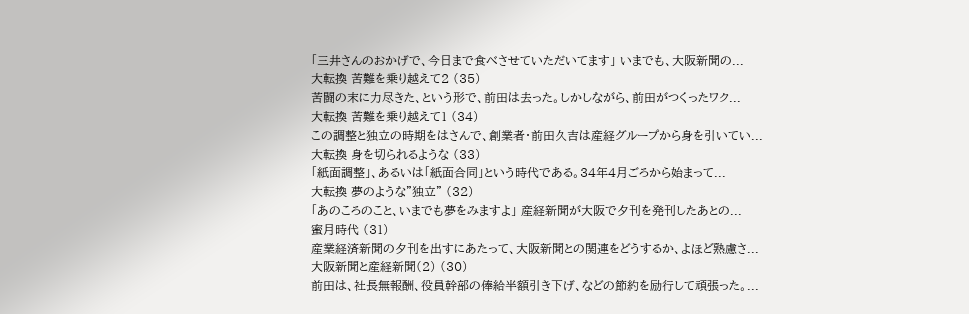「三井さんのおかげで、今日まで食べさせていただいてます」 いまでも、大阪新聞の...
大転換 苦難を乗り越えて2 (35)
苦闘の末に力尽きた、という形で、前田は去った。しかしながら、前田がつくったワク...
大転換 苦難を乗り越えて1 (34)
この調整と独立の時期をはさんで、創業者・前田久吉は産経グループから身を引いてい...
大転換 身を切られるような (33)
「紙面調整」、あるいは「紙面合同」という時代である。34年4月ごろから始まって...
大転換 夢のような"独立" (32)
「あのころのこと、いまでも夢をみますよ」 産経新聞が大阪で夕刊を発刊したあとの...
蜜月時代 (31)
産業経済新聞の夕刊を出すにあたって、大阪新聞との関連をどうするか、よほど熟慮さ...
大阪新聞と産経新聞(2) (30)
前田は、社長無報酬、役員幹部の俸給半額引き下げ、などの節約を励行して頑張った。...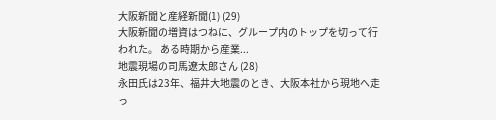大阪新聞と産経新聞(1) (29)
大阪新聞の増資はつねに、グループ内のトップを切って行われた。 ある時期から産業...
地震現場の司馬遼太郎さん (28)
永田氏は23年、福井大地震のとき、大阪本社から現地へ走っ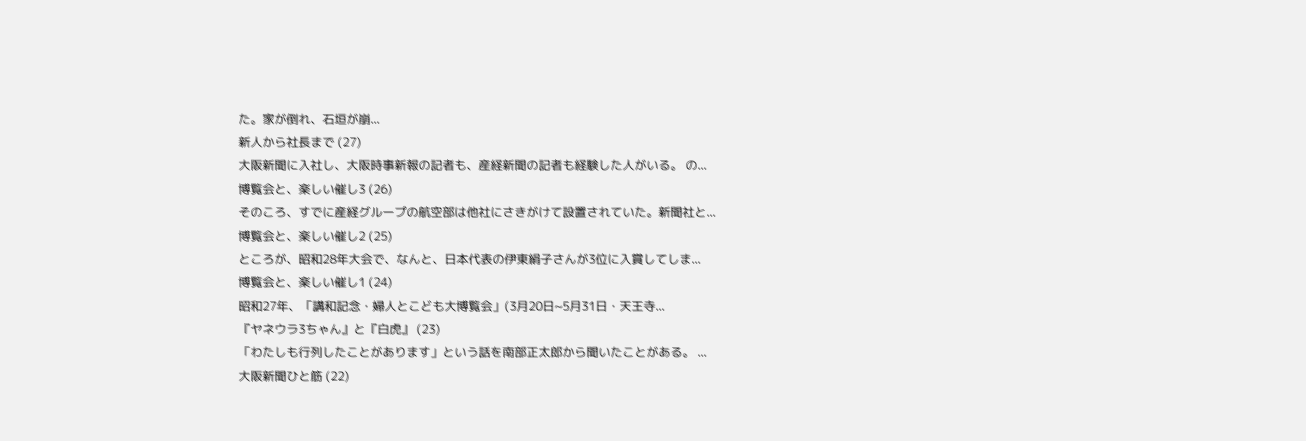た。家が倒れ、石垣が崩...
新人から社長まで (27)
大阪新聞に入社し、大阪時事新報の記者も、産経新聞の記者も経験した人がいる。 の...
博覧会と、楽しい催し3 (26)
そのころ、すでに産経グループの航空部は他社にさきがけて設置されていた。新聞社と...
博覧会と、楽しい催し2 (25)
ところが、昭和28年大会で、なんと、日本代表の伊東絹子さんが3位に入賞してしま...
博覧会と、楽しい催し1 (24)
昭和27年、「講和記念・婦人とこども大博覧会」(3月20日~5月31日・天王寺...
『ヤネウラ3ちゃん』と『白虎』 (23)
「わたしも行列したことがあります」という話を南部正太郎から聞いたことがある。 ...
大阪新聞ひと筋 (22)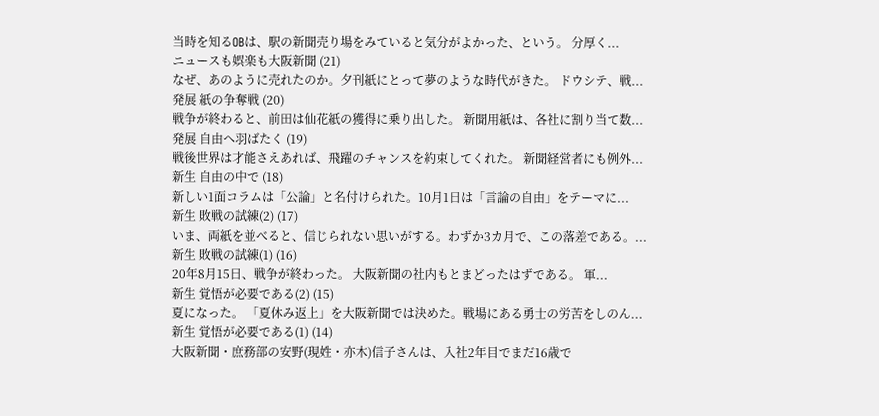当時を知るOBは、駅の新聞売り場をみていると気分がよかった、という。 分厚く...
ニュースも娯楽も大阪新聞 (21)
なぜ、あのように売れたのか。夕刊紙にとって夢のような時代がきた。 ドウシテ、戦...
発展 紙の争奪戦 (20)
戦争が終わると、前田は仙花紙の獲得に乗り出した。 新聞用紙は、各社に割り当て数...
発展 自由へ羽ばたく (19)
戦後世界は才能さえあれば、飛躍のチャンスを約束してくれた。 新聞経営者にも例外...
新生 自由の中で (18)
新しい1面コラムは「公論」と名付けられた。10月1日は「言論の自由」をテーマに...
新生 敗戦の試練(2) (17)
いま、両紙を並べると、信じられない思いがする。わずか3カ月で、この落差である。...
新生 敗戦の試練(1) (16)
20年8月15日、戦争が終わった。 大阪新聞の社内もとまどったはずである。 軍...
新生 覚悟が必要である(2) (15)
夏になった。 「夏休み返上」を大阪新聞では決めた。戦場にある勇士の労苦をしのん...
新生 覚悟が必要である(1) (14)
大阪新聞・庶務部の安野(現姓・亦木)信子さんは、入社2年目でまだ16歳で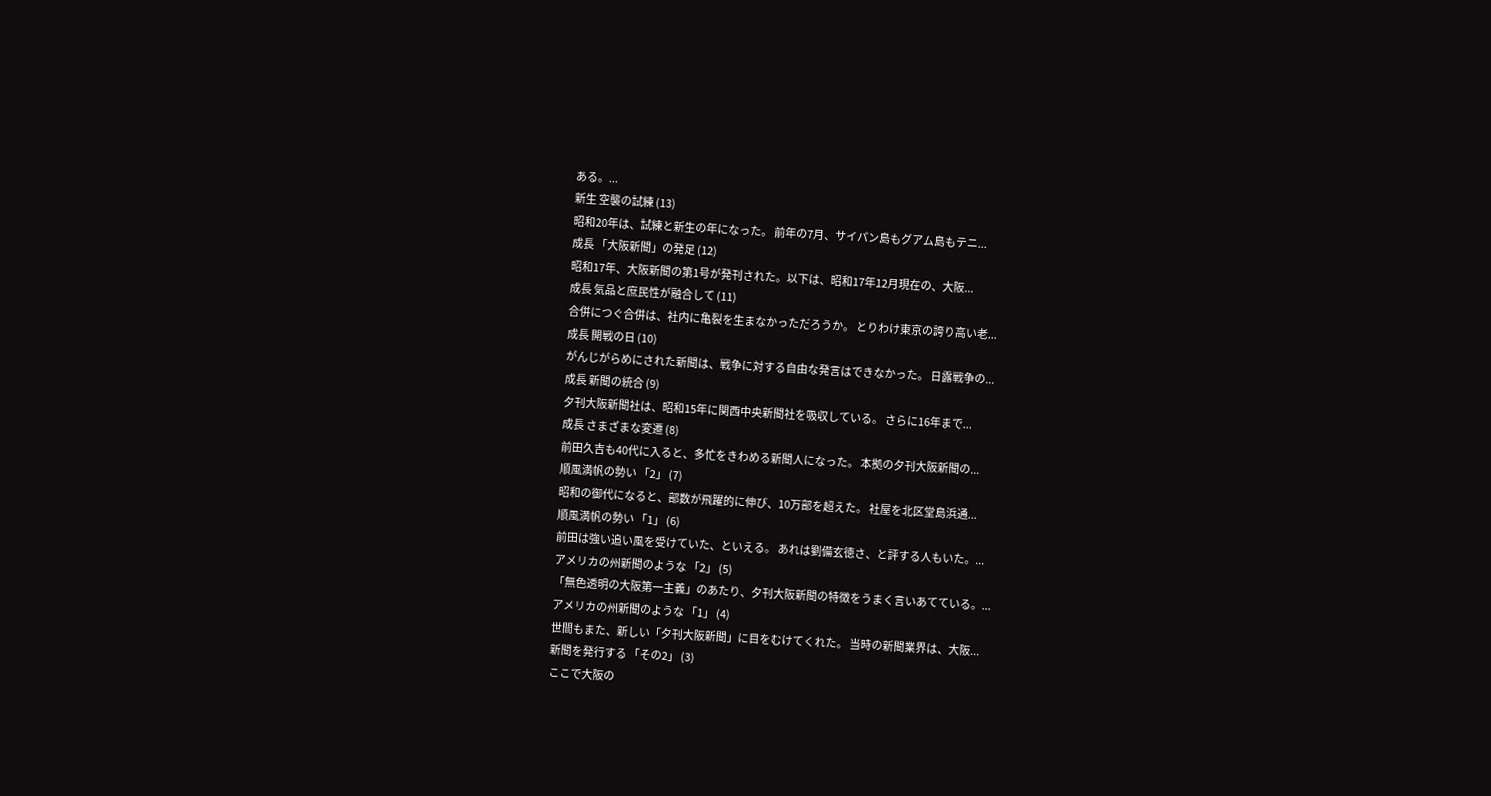ある。...
新生 空襲の試練 (13)
昭和20年は、試練と新生の年になった。 前年の7月、サイパン島もグアム島もテニ...
成長 「大阪新聞」の発足 (12)
昭和17年、大阪新聞の第1号が発刊された。以下は、昭和17年12月現在の、大阪...
成長 気品と庶民性が融合して (11)
合併につぐ合併は、社内に亀裂を生まなかっただろうか。 とりわけ東京の誇り高い老...
成長 開戦の日 (10)
がんじがらめにされた新聞は、戦争に対する自由な発言はできなかった。 日露戦争の...
成長 新聞の統合 (9)
夕刊大阪新聞社は、昭和15年に関西中央新聞社を吸収している。 さらに16年まで...
成長 さまざまな変遷 (8)
前田久吉も40代に入ると、多忙をきわめる新聞人になった。 本拠の夕刊大阪新聞の...
順風満帆の勢い 「2」 (7)
昭和の御代になると、部数が飛躍的に伸び、10万部を超えた。 社屋を北区堂島浜通...
順風満帆の勢い 「1」 (6)
前田は強い追い風を受けていた、といえる。 あれは劉備玄徳さ、と評する人もいた。...
アメリカの州新聞のような 「2」 (5)
「無色透明の大阪第一主義」のあたり、夕刊大阪新聞の特徴をうまく言いあてている。...
アメリカの州新聞のような 「1」 (4)
世間もまた、新しい「夕刊大阪新聞」に目をむけてくれた。 当時の新聞業界は、大阪...
新聞を発行する 「その2」 (3)
ここで大阪の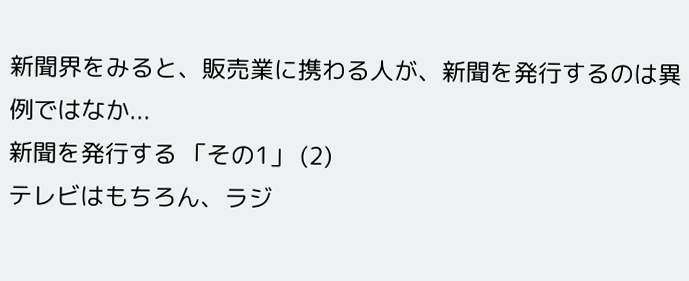新聞界をみると、販売業に携わる人が、新聞を発行するのは異例ではなか...
新聞を発行する 「その1」 (2)
テレビはもちろん、ラジ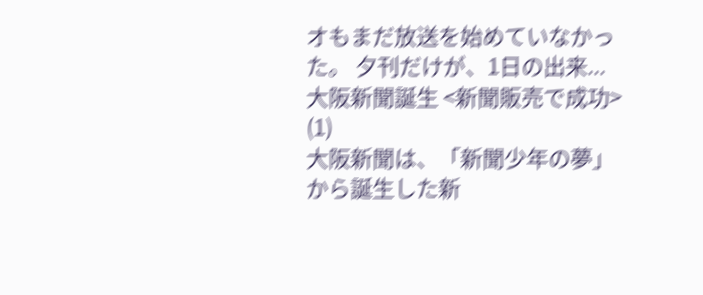オもまだ放送を始めていなかった。 夕刊だけが、1日の出来...
大阪新聞誕生 <新聞販売で成功> (1)
大阪新聞は、「新聞少年の夢」から誕生した新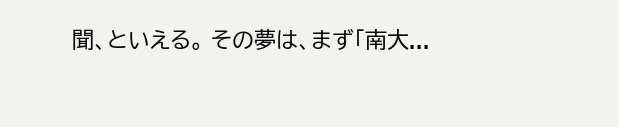聞、といえる。 その夢は、まず「南大...